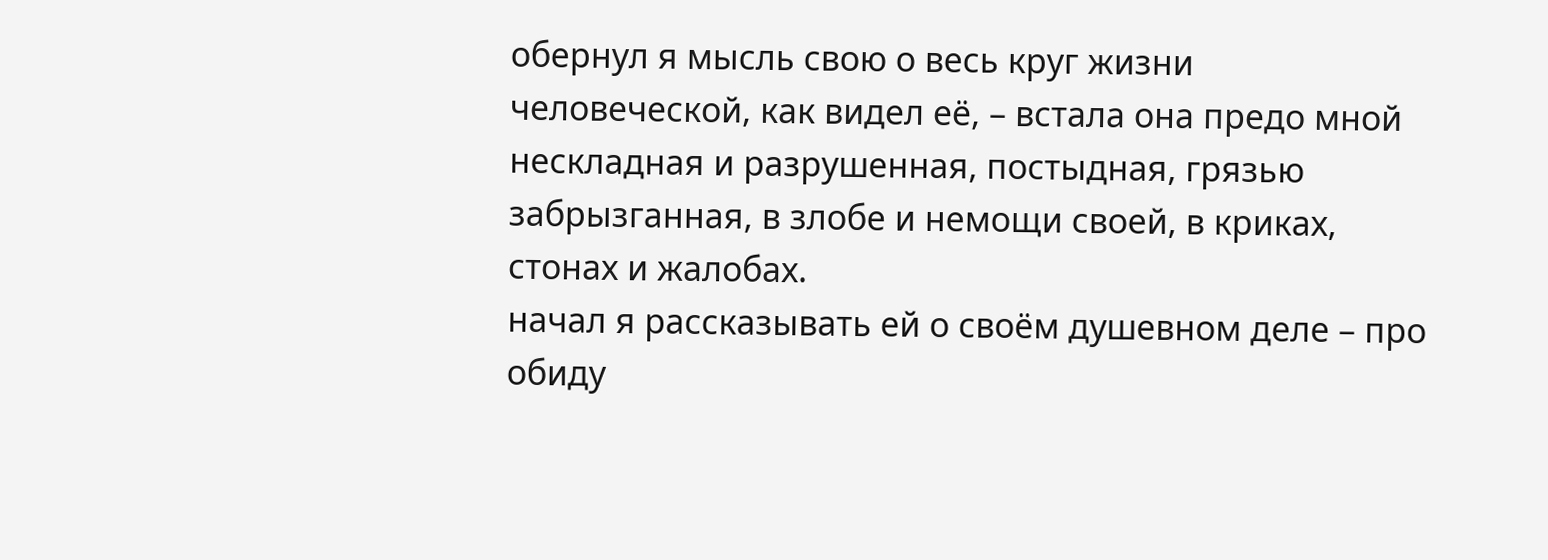обернул я мысль свою о весь круг жизни человеческой, как видел её, – встала она предо мной нескладная и разрушенная, постыдная, грязью забрызганная, в злобе и немощи своей, в криках, стонах и жалобах.
начал я рассказывать ей о своём душевном деле – про обиду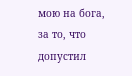мою на бога, за то, что допустил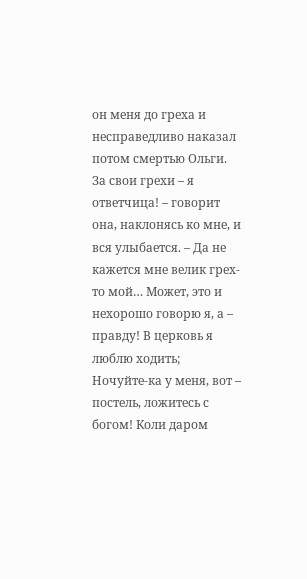он меня до греха и несправедливо наказал потом смертью Ольги.
За свои грехи – я ответчица! – говорит она, наклонясь ко мне, и вся улыбается. – Да не кажется мне велик грех-то мой… Может, это и нехорошо говорю я, а – правду! В церковь я люблю ходить;
Ночуйте-ка у меня, вот – постель, ложитесь с богом! Коли даром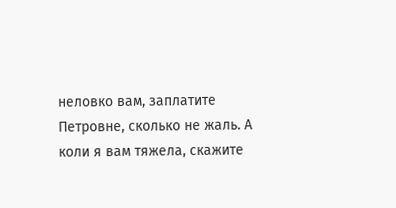неловко вам, заплатите Петровне, сколько не жаль. А коли я вам тяжела, скажите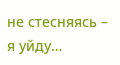не стесняясь – я уйду…